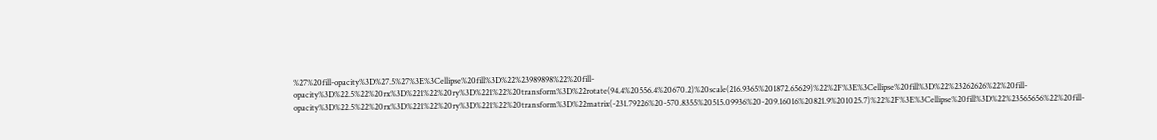%27%20fill-opacity%3D%27.5%27%3E%3Cellipse%20fill%3D%22%23989898%22%20fill-opacity%3D%22.5%22%20rx%3D%221%22%20ry%3D%221%22%20transform%3D%22rotate(94.4%20556.4%20670.2)%20scale(216.9365%201872.65629)%22%2F%3E%3Cellipse%20fill%3D%22%23262626%22%20fill-opacity%3D%22.5%22%20rx%3D%221%22%20ry%3D%221%22%20transform%3D%22matrix(-231.79226%20-570.8355%20515.09936%20-209.16016%20821.9%201025.7)%22%2F%3E%3Cellipse%20fill%3D%22%23565656%22%20fill-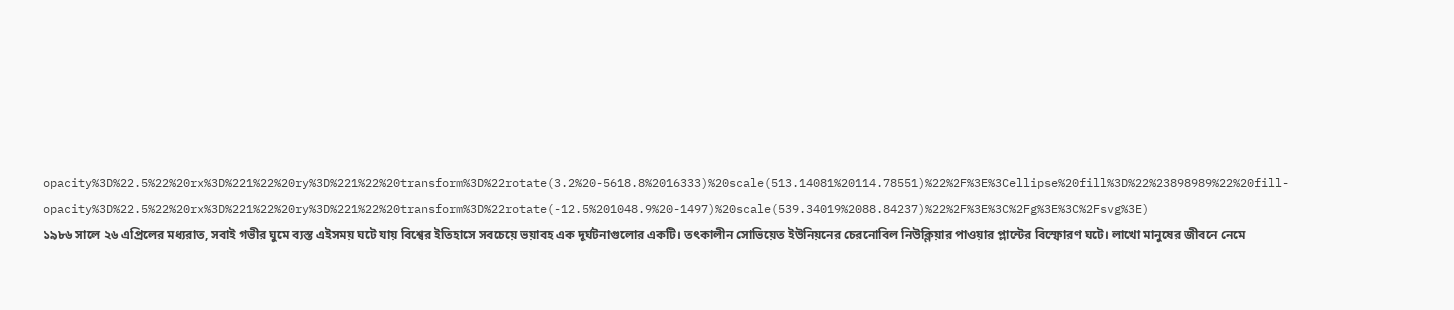opacity%3D%22.5%22%20rx%3D%221%22%20ry%3D%221%22%20transform%3D%22rotate(3.2%20-5618.8%2016333)%20scale(513.14081%20114.78551)%22%2F%3E%3Cellipse%20fill%3D%22%23898989%22%20fill-opacity%3D%22.5%22%20rx%3D%221%22%20ry%3D%221%22%20transform%3D%22rotate(-12.5%201048.9%20-1497)%20scale(539.34019%2088.84237)%22%2F%3E%3C%2Fg%3E%3C%2Fsvg%3E)
১৯৮৬ সালে ২৬ এপ্রিলের মধ্যরাত, সবাই গভীর ঘুমে ব্যস্ত এইসময় ঘটে যায় বিশ্বের ইতিহাসে সবচেয়ে ভয়াবহ এক দূর্ঘটনাগুলোর একটি। তৎকালীন সোভিয়েত ইউনিয়নের চেরনোবিল নিউক্লিয়ার পাওয়ার প্লান্টের বিস্ফোরণ ঘটে। লাখো মানুষের জীবনে নেমে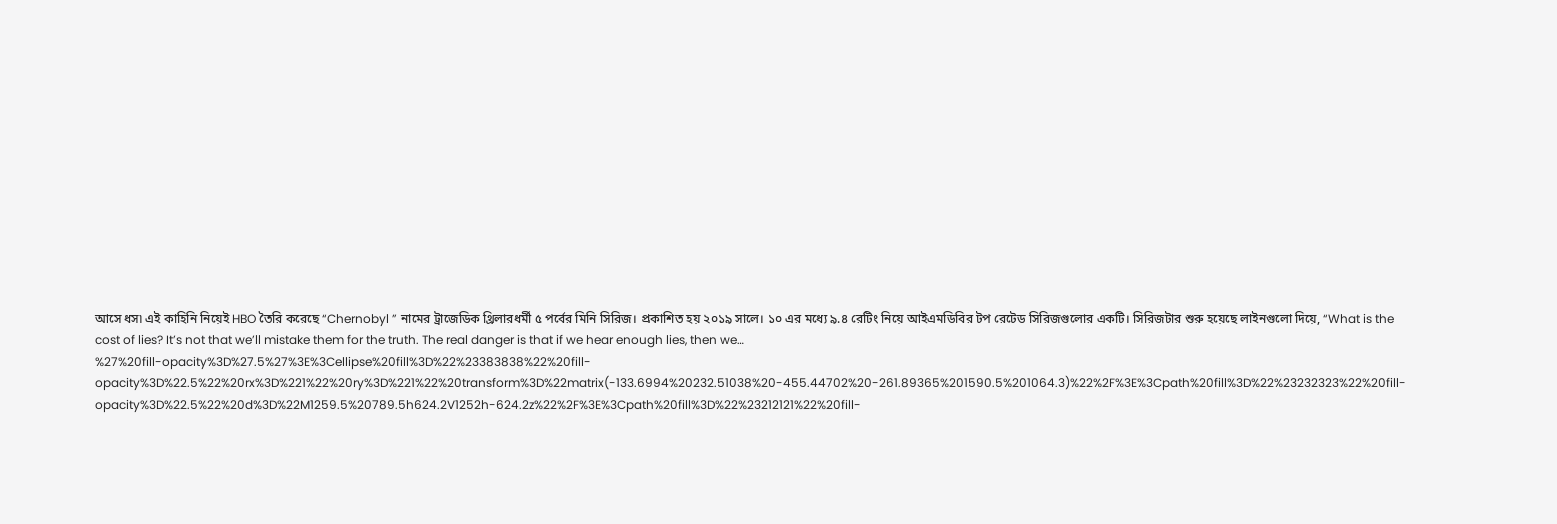আসে ধস৷ এই কাহিনি নিয়েই HBO তৈরি করেছে “Chernobyl ” নামের ট্রাজেডিক থ্রিলারধর্মী ৫ পর্বের মিনি সিরিজ। প্রকাশিত হয় ২০১৯ সালে। ১০ এর মধ্যে ৯.৪ রেটিং নিয়ে আইএমডিবির টপ রেটেড সিরিজগুলোর একটি। সিরিজটার শুরু হয়েছে লাইনগুলো দিয়ে, “What is the cost of lies? It’s not that we’ll mistake them for the truth. The real danger is that if we hear enough lies, then we…
%27%20fill-opacity%3D%27.5%27%3E%3Cellipse%20fill%3D%22%23383838%22%20fill-opacity%3D%22.5%22%20rx%3D%221%22%20ry%3D%221%22%20transform%3D%22matrix(-133.6994%20232.51038%20-455.44702%20-261.89365%201590.5%201064.3)%22%2F%3E%3Cpath%20fill%3D%22%23232323%22%20fill-opacity%3D%22.5%22%20d%3D%22M1259.5%20789.5h624.2V1252h-624.2z%22%2F%3E%3Cpath%20fill%3D%22%23212121%22%20fill-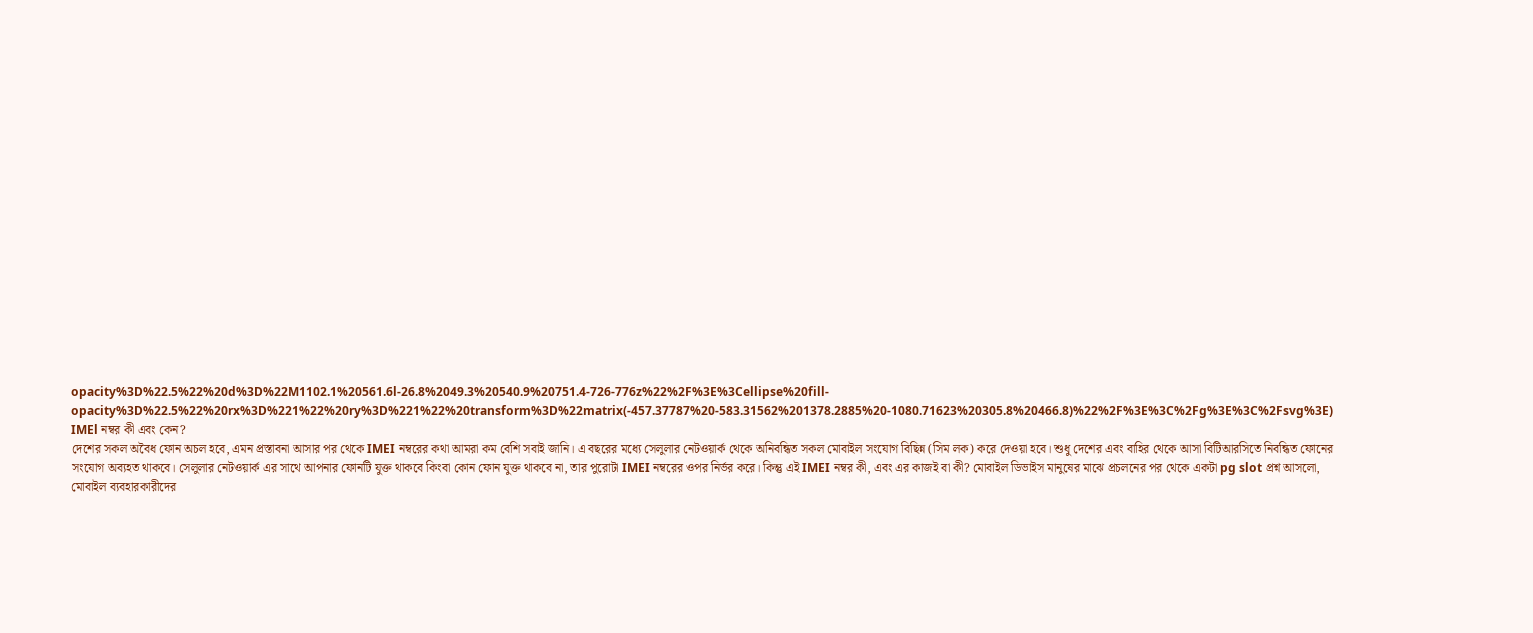opacity%3D%22.5%22%20d%3D%22M1102.1%20561.6l-26.8%2049.3%20540.9%20751.4-726-776z%22%2F%3E%3Cellipse%20fill-opacity%3D%22.5%22%20rx%3D%221%22%20ry%3D%221%22%20transform%3D%22matrix(-457.37787%20-583.31562%201378.2885%20-1080.71623%20305.8%20466.8)%22%2F%3E%3C%2Fg%3E%3C%2Fsvg%3E)
IMEl নম্বর কী এবং কেন?
দেশের সকল অবৈধ ফোন অচল হবে, এমন প্রস্তাবনা আসার পর থেকে IMEI নম্বরের কথা আমরা কম বেশি সবাই জানি। এ বছরের মধ্যে সেলুলার নেটওয়ার্ক থেকে অনিবন্ধিত সকল মোবাইল সংযোগ বিছিন্ন (সিম লক) করে দেওয়া হবে। শুধু দেশের এবং বাহির থেকে আসা বিটিআরসিতে নিবন্ধিত ফোনের সংযোগ অব্যহত থাকবে। সেলুলার নেটওয়ার্ক এর সাথে আপনার ফোনটি যুক্ত থাকবে কিংবা কোন ফোন যুক্ত থাকবে না, তার পুরোটা IMEI নম্বরের ওপর নির্ভর করে। কিন্তু এই IMEI নম্বর কী, এবং এর কাজই বা কী? মোবাইল ডিভাইস মানুষের মাঝে প্রচলনের পর থেকে একটা pg slot প্রশ্ন আসলো, মোবাইল ব্যবহারকারীদের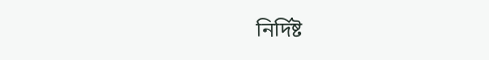নির্দিষ্ট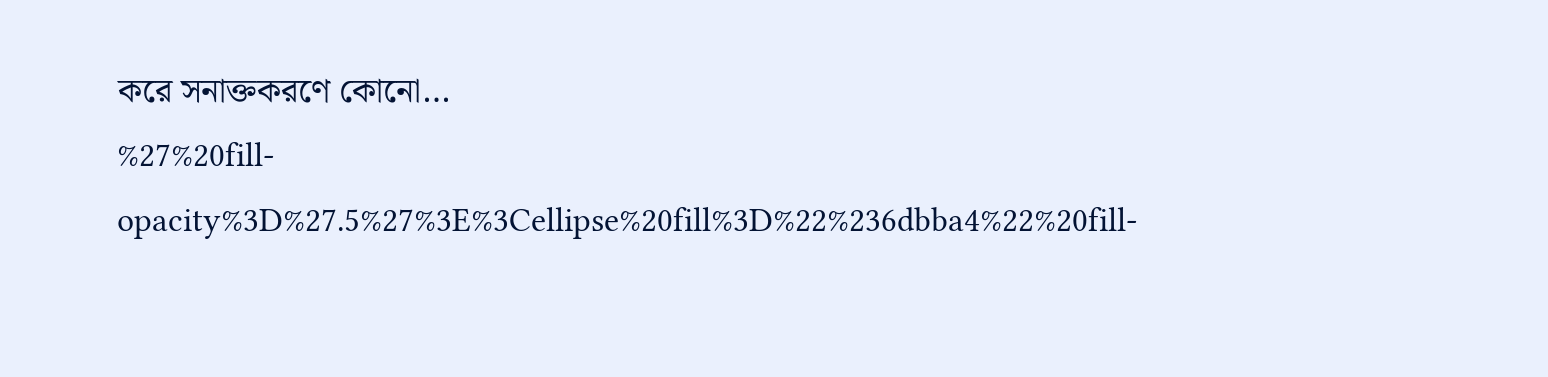করে সনাক্তকরণে কোনো…
%27%20fill-opacity%3D%27.5%27%3E%3Cellipse%20fill%3D%22%236dbba4%22%20fill-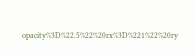opacity%3D%22.5%22%20rx%3D%221%22%20ry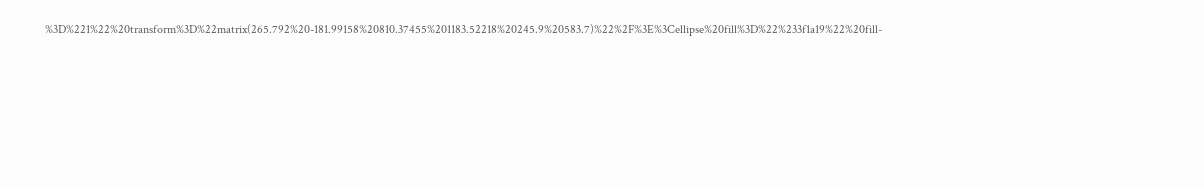%3D%221%22%20transform%3D%22matrix(265.792%20-181.99158%20810.37455%201183.52218%20245.9%20583.7)%22%2F%3E%3Cellipse%20fill%3D%22%233f1a19%22%20fill-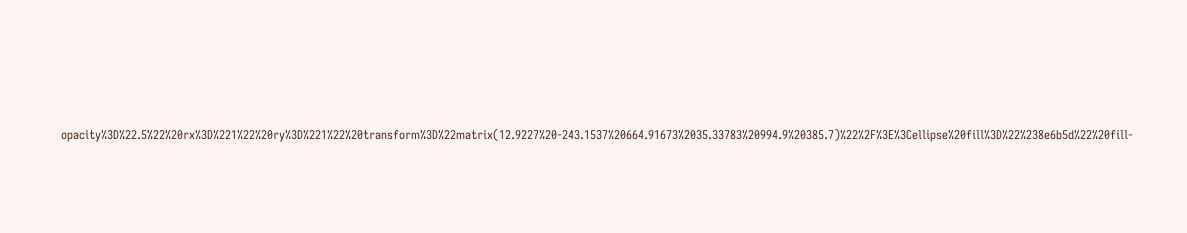opacity%3D%22.5%22%20rx%3D%221%22%20ry%3D%221%22%20transform%3D%22matrix(12.9227%20-243.1537%20664.91673%2035.33783%20994.9%20385.7)%22%2F%3E%3Cellipse%20fill%3D%22%238e6b5d%22%20fill-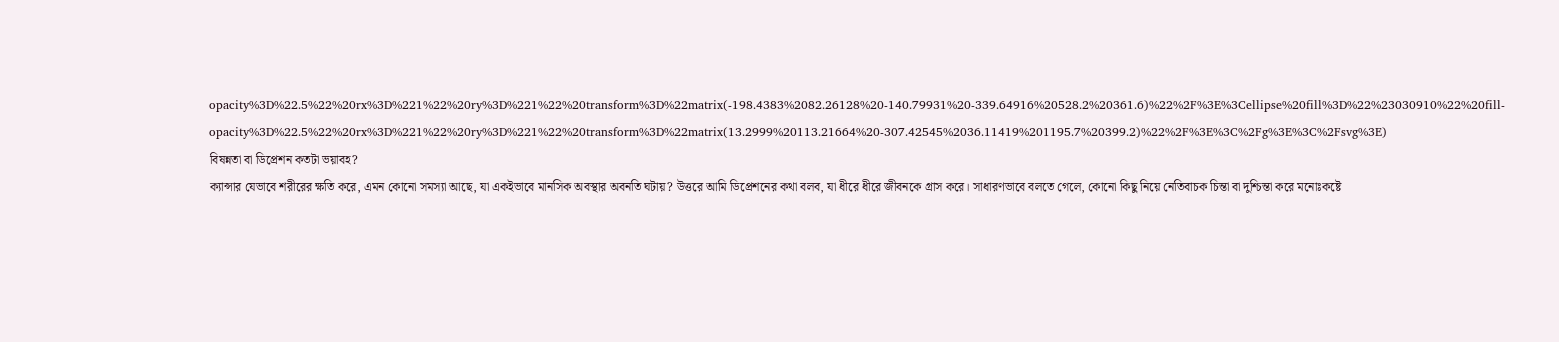opacity%3D%22.5%22%20rx%3D%221%22%20ry%3D%221%22%20transform%3D%22matrix(-198.4383%2082.26128%20-140.79931%20-339.64916%20528.2%20361.6)%22%2F%3E%3Cellipse%20fill%3D%22%23030910%22%20fill-opacity%3D%22.5%22%20rx%3D%221%22%20ry%3D%221%22%20transform%3D%22matrix(13.2999%20113.21664%20-307.42545%2036.11419%201195.7%20399.2)%22%2F%3E%3C%2Fg%3E%3C%2Fsvg%3E)
বিষন্নতা বা ডিপ্রেশন কতটা ভয়াবহ?
ক্যান্সার যেভাবে শরীরের ক্ষতি করে, এমন কোনো সমস্যা আছে, যা একইভাবে মানসিক অবস্থার অবনতি ঘটায়? উত্তরে আমি ডিপ্রেশনের কথা বলব, যা ধীরে ধীরে জীবনকে গ্রাস করে। সাধারণভাবে বলতে গেলে, কোনো কিছু নিয়ে নেতিবাচক চিন্তা বা দুশ্চিন্তা করে মনোঃকষ্টে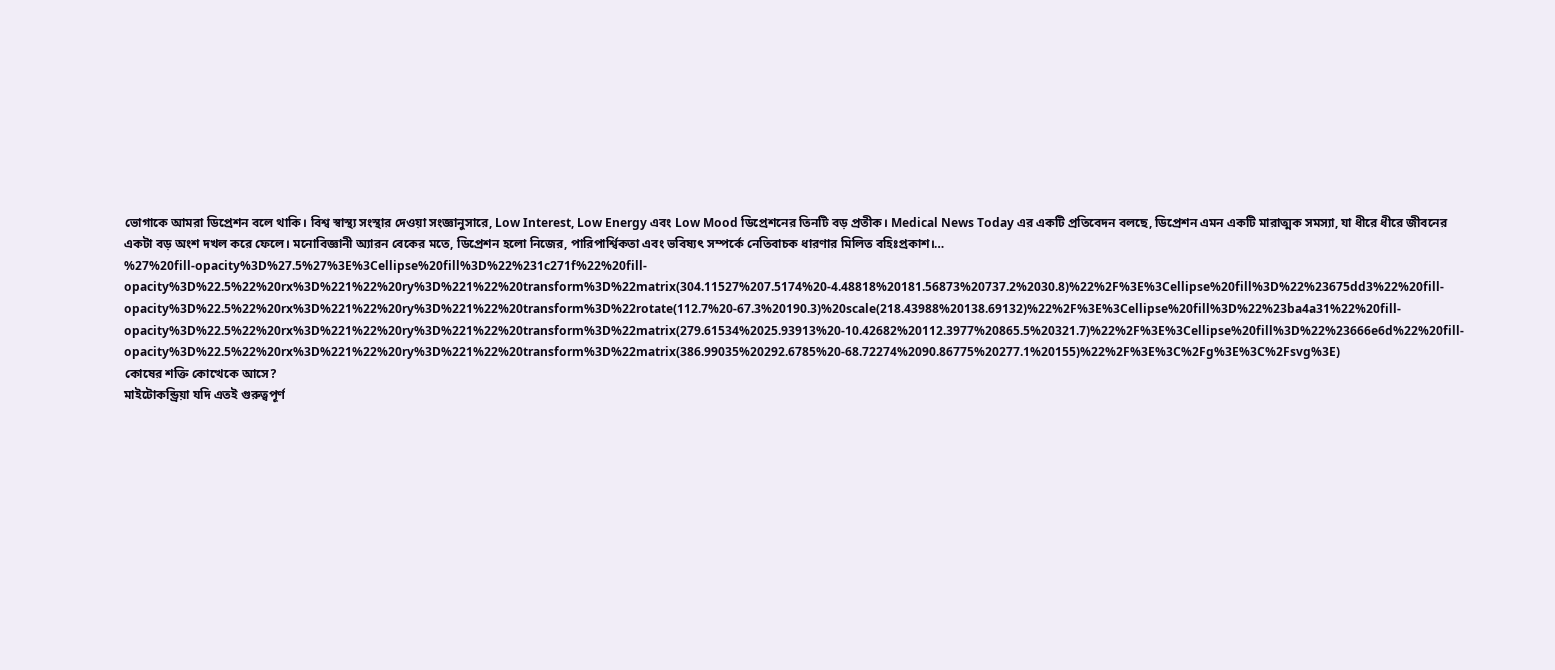ভোগাকে আমরা ডিপ্রেশন বলে থাকি। বিশ্ব স্বাস্থ্য সংস্থার দেওয়া সংজ্ঞানুসারে, Low Interest, Low Energy এবং Low Mood ডিপ্রেশনের তিনটি বড় প্রতীক। Medical News Today এর একটি প্রতিবেদন বলছে, ডিপ্রেশন এমন একটি মারাত্মক সমস্যা, যা ধীরে ধীরে জীবনের একটা বড় অংশ দখল করে ফেলে। মনোবিজ্ঞানী অ্যারন বেকের মতে, ডিপ্রেশন হলো নিজের, পারিপার্শ্বিকতা এবং ভবিষ্যৎ সম্পর্কে নেতিবাচক ধারণার মিলিত বহিঃপ্রকাশ।…
%27%20fill-opacity%3D%27.5%27%3E%3Cellipse%20fill%3D%22%231c271f%22%20fill-opacity%3D%22.5%22%20rx%3D%221%22%20ry%3D%221%22%20transform%3D%22matrix(304.11527%207.5174%20-4.48818%20181.56873%20737.2%2030.8)%22%2F%3E%3Cellipse%20fill%3D%22%23675dd3%22%20fill-opacity%3D%22.5%22%20rx%3D%221%22%20ry%3D%221%22%20transform%3D%22rotate(112.7%20-67.3%20190.3)%20scale(218.43988%20138.69132)%22%2F%3E%3Cellipse%20fill%3D%22%23ba4a31%22%20fill-opacity%3D%22.5%22%20rx%3D%221%22%20ry%3D%221%22%20transform%3D%22matrix(279.61534%2025.93913%20-10.42682%20112.3977%20865.5%20321.7)%22%2F%3E%3Cellipse%20fill%3D%22%23666e6d%22%20fill-opacity%3D%22.5%22%20rx%3D%221%22%20ry%3D%221%22%20transform%3D%22matrix(386.99035%20292.6785%20-68.72274%2090.86775%20277.1%20155)%22%2F%3E%3C%2Fg%3E%3C%2Fsvg%3E)
কোষের শক্তি কোত্থেকে আসে?
মাইটোকন্ড্রিয়া যদি এতই গুরুত্বপূর্ণ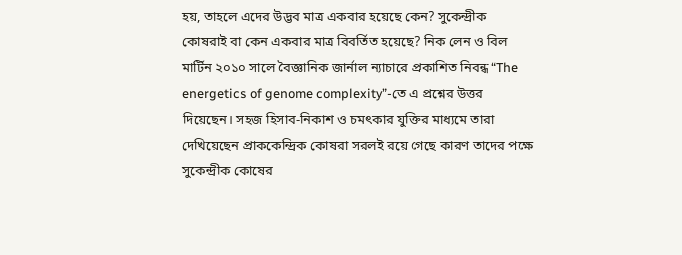হয়, তাহলে এদের উদ্ভব মাত্র একবার হয়েছে কেন? সুকেন্দ্রীক কোষরাই বা কেন একবার মাত্র বিবর্তিত হয়েছে? নিক লেন ও বিল মার্টিন ২০১০ সালে বৈজ্ঞানিক জার্নাল ন্যাচারে প্রকাশিত নিবন্ধ “The energetics of genome complexity”-তে এ প্রশ্নের উত্তর দিয়েছেন। সহজ হিসাব-নিকাশ ও চমৎকার যুক্তির মাধ্যমে তারা দেখিয়েছেন প্রাককেন্দ্রিক কোষরা সরলই রয়ে গেছে কারণ তাদের পক্ষে সুকেন্দ্রীক কোষের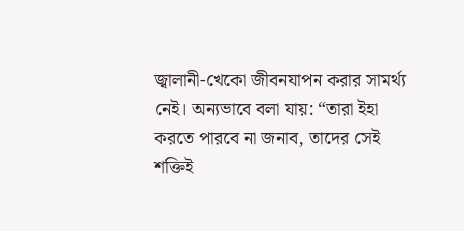জ্বালানী-খেকো জীবনযাপন করার সামর্থ্য নেই। অন্যভাবে বলা যায়: “তারা ইহা করতে পারবে না জনাব, তাদের সেই শক্তিই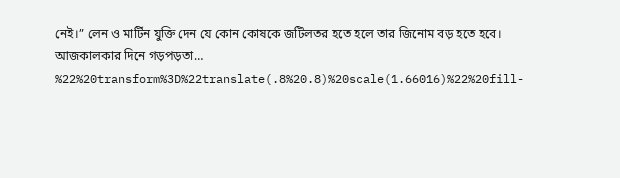নেই।” লেন ও মার্টিন যুক্তি দেন যে কোন কোষকে জটিলতর হতে হলে তার জিনোম বড় হতে হবে। আজকালকার দিনে গড়পড়তা…
%22%20transform%3D%22translate(.8%20.8)%20scale(1.66016)%22%20fill-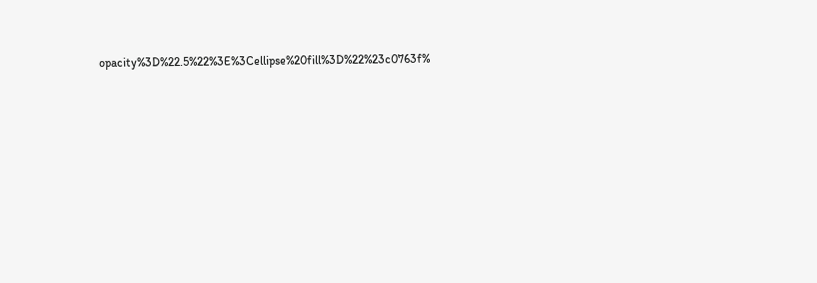opacity%3D%22.5%22%3E%3Cellipse%20fill%3D%22%23c0763f%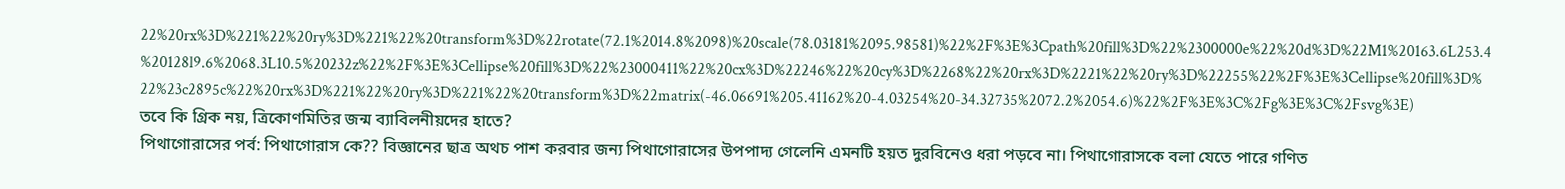22%20rx%3D%221%22%20ry%3D%221%22%20transform%3D%22rotate(72.1%2014.8%2098)%20scale(78.03181%2095.98581)%22%2F%3E%3Cpath%20fill%3D%22%2300000e%22%20d%3D%22M1%20163.6L253.4%20128l9.6%2068.3L10.5%20232z%22%2F%3E%3Cellipse%20fill%3D%22%23000411%22%20cx%3D%22246%22%20cy%3D%2268%22%20rx%3D%2221%22%20ry%3D%22255%22%2F%3E%3Cellipse%20fill%3D%22%23c2895c%22%20rx%3D%221%22%20ry%3D%221%22%20transform%3D%22matrix(-46.06691%205.41162%20-4.03254%20-34.32735%2072.2%2054.6)%22%2F%3E%3C%2Fg%3E%3C%2Fsvg%3E)
তবে কি গ্রিক নয়, ত্রিকোণমিতির জন্ম ব্যাবিলনীয়দের হাতে?
পিথাগোরাসের পর্ব: পিথাগোরাস কে?? বিজ্ঞানের ছাত্র অথচ পাশ করবার জন্য পিথাগোরাসের উপপাদ্য গেলেনি এমনটি হয়ত দুরবিনেও ধরা পড়বে না। পিথাগোরাসকে বলা যেতে পারে গণিত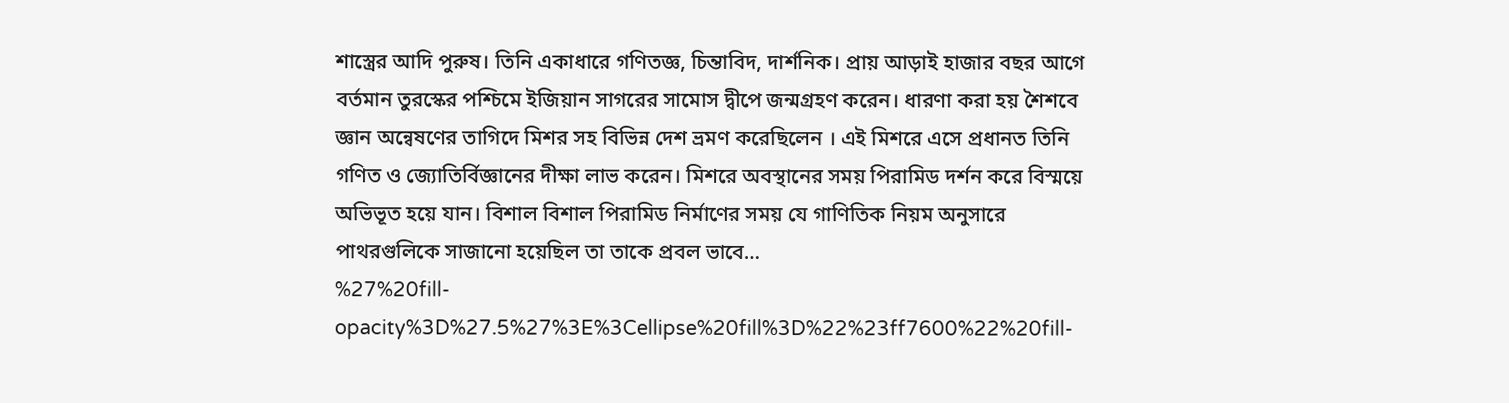শাস্ত্রের আদি পুরুষ। তিনি একাধারে গণিতজ্ঞ, চিন্তাবিদ, দার্শনিক। প্রায় আড়াই হাজার বছর আগে বর্তমান তুরস্কের পশ্চিমে ইজিয়ান সাগরের সামোস দ্বীপে জন্মগ্রহণ করেন। ধারণা করা হয় শৈশবে জ্ঞান অন্বেষণের তাগিদে মিশর সহ বিভিন্ন দেশ ভ্রমণ করেছিলেন । এই মিশরে এসে প্রধানত তিনি গণিত ও জ্যোতির্বিজ্ঞানের দীক্ষা লাভ করেন। মিশরে অবস্থানের সময় পিরামিড দর্শন করে বিস্ময়ে অভিভূত হয়ে যান। বিশাল বিশাল পিরামিড নির্মাণের সময় যে গাণিতিক নিয়ম অনুসারে পাথরগুলিকে সাজানো হয়েছিল তা তাকে প্রবল ভাবে…
%27%20fill-opacity%3D%27.5%27%3E%3Cellipse%20fill%3D%22%23ff7600%22%20fill-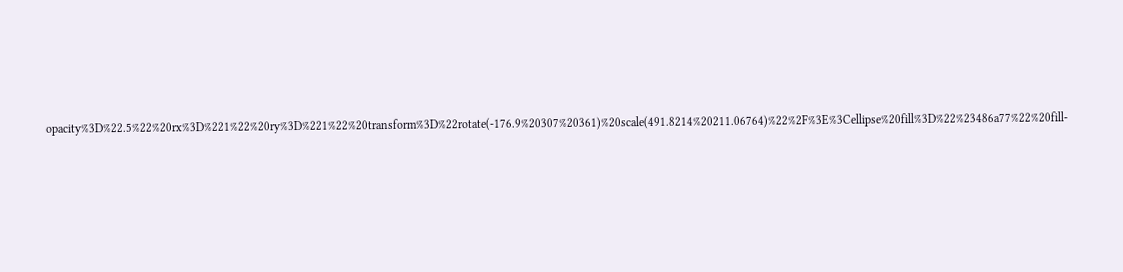opacity%3D%22.5%22%20rx%3D%221%22%20ry%3D%221%22%20transform%3D%22rotate(-176.9%20307%20361)%20scale(491.8214%20211.06764)%22%2F%3E%3Cellipse%20fill%3D%22%23486a77%22%20fill-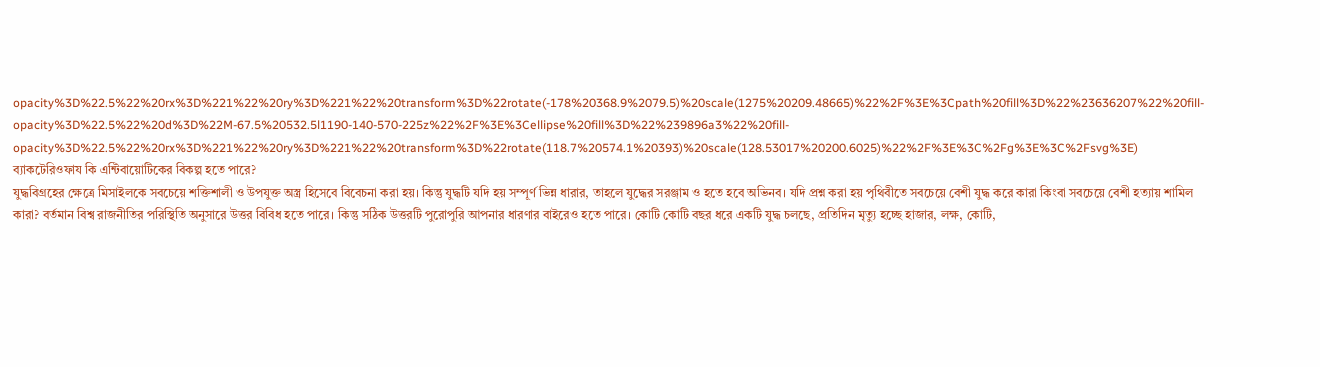opacity%3D%22.5%22%20rx%3D%221%22%20ry%3D%221%22%20transform%3D%22rotate(-178%20368.9%2079.5)%20scale(1275%20209.48665)%22%2F%3E%3Cpath%20fill%3D%22%23636207%22%20fill-opacity%3D%22.5%22%20d%3D%22M-67.5%20532.5l1190-140-570-225z%22%2F%3E%3Cellipse%20fill%3D%22%239896a3%22%20fill-opacity%3D%22.5%22%20rx%3D%221%22%20ry%3D%221%22%20transform%3D%22rotate(118.7%20574.1%20393)%20scale(128.53017%20200.6025)%22%2F%3E%3C%2Fg%3E%3C%2Fsvg%3E)
ব্যাকটেরিওফায কি এন্টিবায়োটিকের বিকল্প হতে পারে?
যুদ্ধবিগ্রহের ক্ষেত্রে মিসাইলকে সবচেয়ে শক্তিশালী ও উপযুক্ত অস্ত্র হিসেবে বিবেচনা করা হয়। কিন্তু যুদ্ধটি যদি হয় সম্পূর্ণ ভিন্ন ধারার, তাহলে যুদ্ধের সরঞ্জাম ও হতে হবে অভিনব। যদি প্রশ্ন করা হয় পৃথিবীতে সবচেয়ে বেশী যুদ্ধ করে কারা কিংবা সবচেয়ে বেশী হত্যায় শামিল কারা? বর্তমান বিশ্ব রাজনীতির পরিস্থিতি অনুসারে উত্তর বিবিধ হতে পারে। কিন্তু সঠিক উত্তরটি পুরোপুরি আপনার ধারণার বাইরেও হতে পারে। কোটি কোটি বছর ধরে একটি যুদ্ধ চলছে, প্রতিদিন মৃত্যু হচ্ছে হাজার, লক্ষ, কোটি,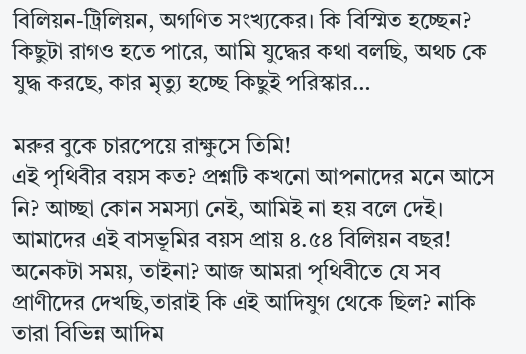বিলিয়ন-ট্রিলিয়ন, অগণিত সংখ্যকের। কি বিস্মিত হচ্ছেন? কিছুটা রাগও হতে পারে, আমি যুদ্ধের কথা বলছি, অথচ কে যুদ্ধ করছে, কার মৃত্যু হচ্ছে কিছুই পরিস্কার…

মরুর বুকে চারপেয়ে রাক্ষুসে তিমি!
এই পৃথিবীর বয়স কত? প্রশ্নটি কখনো আপনাদের মনে আসে নি? আচ্ছা কোন সমস্যা নেই, আমিই না হয় বলে দেই। আমাদের এই বাসভূমির বয়স প্রায় ৪.৫৪ বিলিয়ন বছর! অনেকটা সময়, তাইনা? আজ আমরা পৃথিবীতে যে সব প্রাণীদের দেখছি,তারাই কি এই আদিযুগ থেকে ছিল? নাকি তারা বিভিন্ন আদিম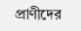প্রাণীদের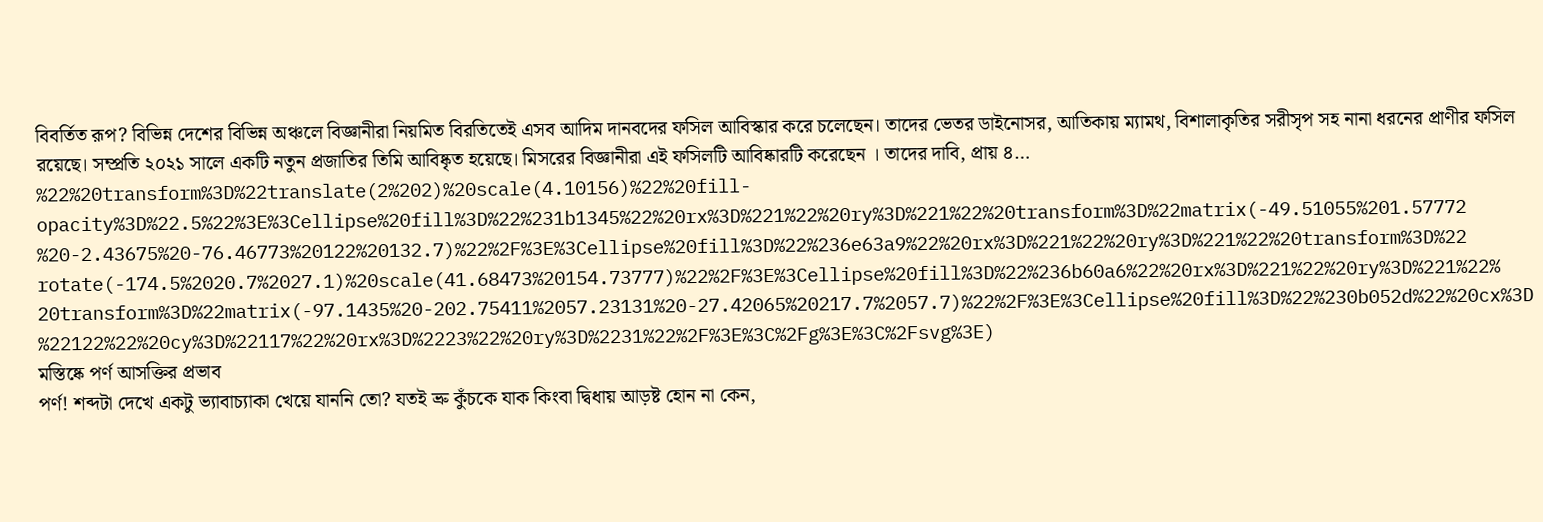বিবর্তিত রূপ? বিভিন্ন দেশের বিভিন্ন অঞ্চলে বিজ্ঞানীরা নিয়মিত বিরতিতেই এসব আদিম দানবদের ফসিল আবিস্কার করে চলেছেন। তাদের ভেতর ডাইনোসর, আতিকায় ম্যামথ, বিশালাকৃতির সরীসৃপ সহ নানা ধরনের প্রাণীর ফসিল রয়েছে। সম্প্রতি ২০২১ সালে একটি নতুন প্রজাতির তিমি আবিষ্কৃত হয়েছে। মিসরের বিজ্ঞানীরা এই ফসিলটি আবিষ্কারটি করেছেন । তাদের দাবি, প্রায় ৪…
%22%20transform%3D%22translate(2%202)%20scale(4.10156)%22%20fill-opacity%3D%22.5%22%3E%3Cellipse%20fill%3D%22%231b1345%22%20rx%3D%221%22%20ry%3D%221%22%20transform%3D%22matrix(-49.51055%201.57772%20-2.43675%20-76.46773%20122%20132.7)%22%2F%3E%3Cellipse%20fill%3D%22%236e63a9%22%20rx%3D%221%22%20ry%3D%221%22%20transform%3D%22rotate(-174.5%2020.7%2027.1)%20scale(41.68473%20154.73777)%22%2F%3E%3Cellipse%20fill%3D%22%236b60a6%22%20rx%3D%221%22%20ry%3D%221%22%20transform%3D%22matrix(-97.1435%20-202.75411%2057.23131%20-27.42065%20217.7%2057.7)%22%2F%3E%3Cellipse%20fill%3D%22%230b052d%22%20cx%3D%22122%22%20cy%3D%22117%22%20rx%3D%2223%22%20ry%3D%2231%22%2F%3E%3C%2Fg%3E%3C%2Fsvg%3E)
মস্তিষ্কে পর্ণ আসক্তির প্রভাব
পর্ণ! শব্দটা দেখে একটু ভ্যাবাচ্যাকা খেয়ে যাননি তো? যতই ভ্রু কুঁচকে যাক কিংবা দ্বিধায় আড়ষ্ট হোন না কেন,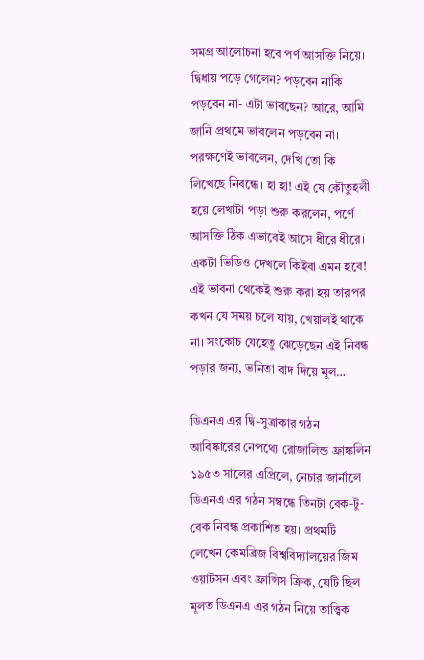সমগ্র আলোচনা হবে পর্ণ আসক্তি নিয়ে। দ্বিধায় পড়ে গেলেন? পড়বেন নাকি পড়বেন না- এটা ভাবছেন? আরে, আমি জানি প্রথমে ভাবলেন পড়বেন না। পরক্ষণেই ভাবলেন, দেখি তো কি লিখেছে নিবন্ধে। হা হা! এই যে কৌতুহলী হয়ে লেখাটা পড়া শুরু করলেন, পর্ণে আসক্তি ঠিক এভাবেই আসে ধীরে ধীরে। একটা ভিডিও দেখলে কিইবা এমন হবে! এই ভাবনা থেকেই শুরু করা হয় তারপর কখন যে সময় চলে যায়, খেয়ালই থাকে না। সংকোচ যেহেতু ঝেড়েছেন এই নিবন্ধ পড়ার জন্য, ভনিতা বাদ দিয়ে মূল…

ডিএনএ এর দ্বি-সুত্রাকার গঠন আবিষ্কারের নেপথ্যে রোজালিন্ড ফ্রাঙ্কলিন
১৯৫৩ সালের এপ্রিলে, নেচার জার্নালে ডিএনএ এর গঠন সম্বন্ধে তিনটা বেক-টু-বেক নিবন্ধ প্রকাশিত হয়। প্রথমটি লেখেন কেমব্রিজ বিশ্ববিদ্যালয়ের জিম ওয়াটসন এবং ফ্রান্সিস ক্রিক, যেটি ছিল মূলত ডিএনএ এর গঠন নিয়ে তাত্ত্বিক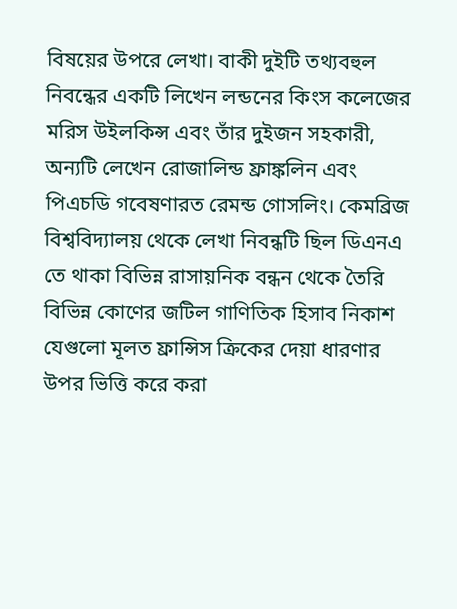বিষয়ের উপরে লেখা। বাকী দুইটি তথ্যবহুল নিবন্ধের একটি লিখেন লন্ডনের কিংস কলেজের মরিস উইলকিন্স এবং তাঁর দুইজন সহকারী, অন্যটি লেখেন রোজালিন্ড ফ্রাঙ্কলিন এবং পিএচডি গবেষণারত রেমন্ড গোসলিং। কেমব্রিজ বিশ্ববিদ্যালয় থেকে লেখা নিবন্ধটি ছিল ডিএনএ তে থাকা বিভিন্ন রাসায়নিক বন্ধন থেকে তৈরি বিভিন্ন কোণের জটিল গাণিতিক হিসাব নিকাশ যেগুলো মূলত ফ্রান্সিস ক্রিকের দেয়া ধারণার উপর ভিত্তি করে করা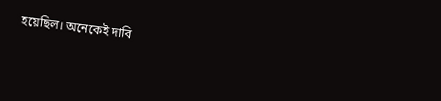হয়েছিল। অনেকেই দাবি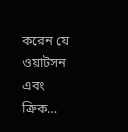করেন যে ওয়াটসন এবং ক্রিক…